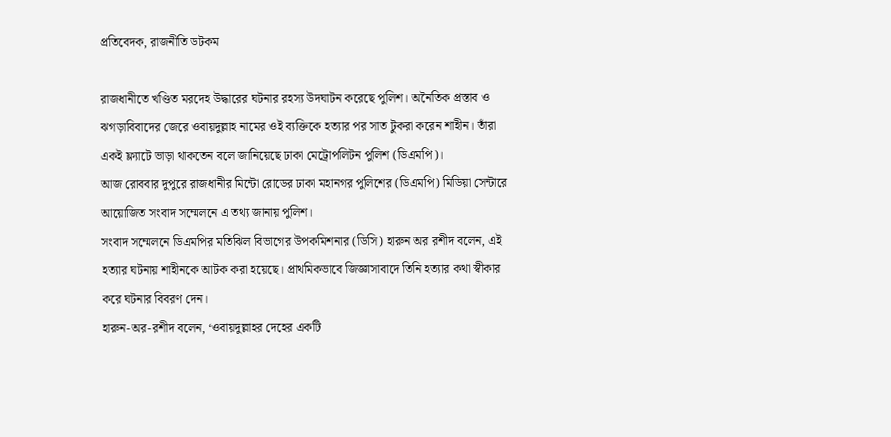প্রতিবেদক, রাজনীতি ডটকম

রাজধানীতে খণ্ডিত মরদেহ উদ্ধারের ঘটনার রহস্য উদঘাটন করেছে পুলিশ। অনৈতিক প্রস্তাব ও ঝগড়াবিবাদের জেরে ওবায়দুল্লাহ নামের ওই ব্যক্তিকে হত্যার পর সাত টুকরা করেন শাহীন। তাঁরা একই ফ্ল্যাটে ভাড়া থাকতেন বলে জানিয়েছে ঢাকা মেট্রোপলিটন পুলিশ (ডিএমপি)।
আজ রোববার দুপুরে রাজধানীর মিন্টো রোডের ঢাকা মহানগর পুলিশের (ডিএমপি) মিডিয়া সেন্টারে আয়োজিত সংবাদ সম্মেলনে এ তথ্য জানায় পুলিশ।
সংবাদ সম্মেলনে ডিএমপির মতিঝিল বিভাগের উপকমিশনার (ডিসি) হারুন অর রশীদ বলেন, এই হত্যার ঘটনায় শাহীনকে আটক করা হয়েছে। প্রাথমিকভাবে জিজ্ঞাসাবাদে তিনি হত্যার কথা স্বীকার করে ঘটনার বিবরণ দেন।
হারুন-অর-রশীদ বলেন, ‘ওবায়দুল্লাহর দেহের একটি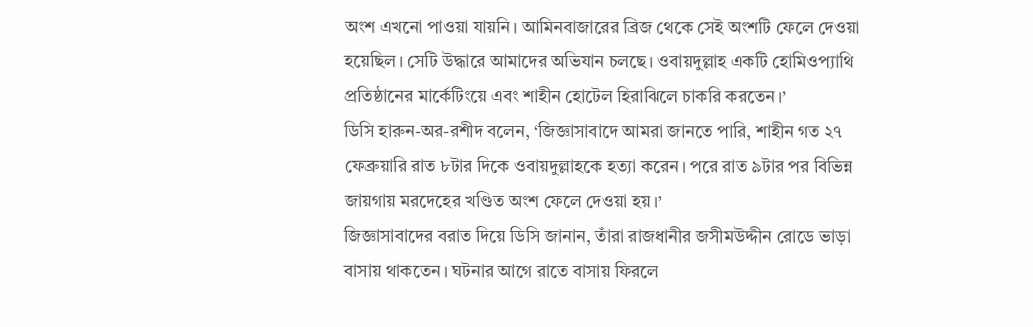অংশ এখনো পাওয়া যায়নি। আমিনবাজারের ব্রিজ থেকে সেই অংশটি ফেলে দেওয়া হয়েছিল। সেটি উদ্ধারে আমাদের অভিযান চলছে। ওবায়দুল্লাহ একটি হোমিওপ্যাথি প্রতিষ্ঠানের মার্কেটিংয়ে এবং শাহীন হোটেল হিরাঝিলে চাকরি করতেন।’
ডিসি হারুন-অর-রশীদ বলেন, ‘জিজ্ঞাসাবাদে আমরা জানতে পারি, শাহীন গত ২৭ ফেব্রুয়ারি রাত ৮টার দিকে ওবায়দুল্লাহকে হত্যা করেন। পরে রাত ৯টার পর বিভিন্ন জায়গায় মরদেহের খণ্ডিত অংশ ফেলে দেওয়া হয়।’
জিজ্ঞাসাবাদের বরাত দিয়ে ডিসি জানান, তাঁরা রাজধানীর জসীমউদ্দীন রোডে ভাড়া বাসায় থাকতেন। ঘটনার আগে রাতে বাসায় ফিরলে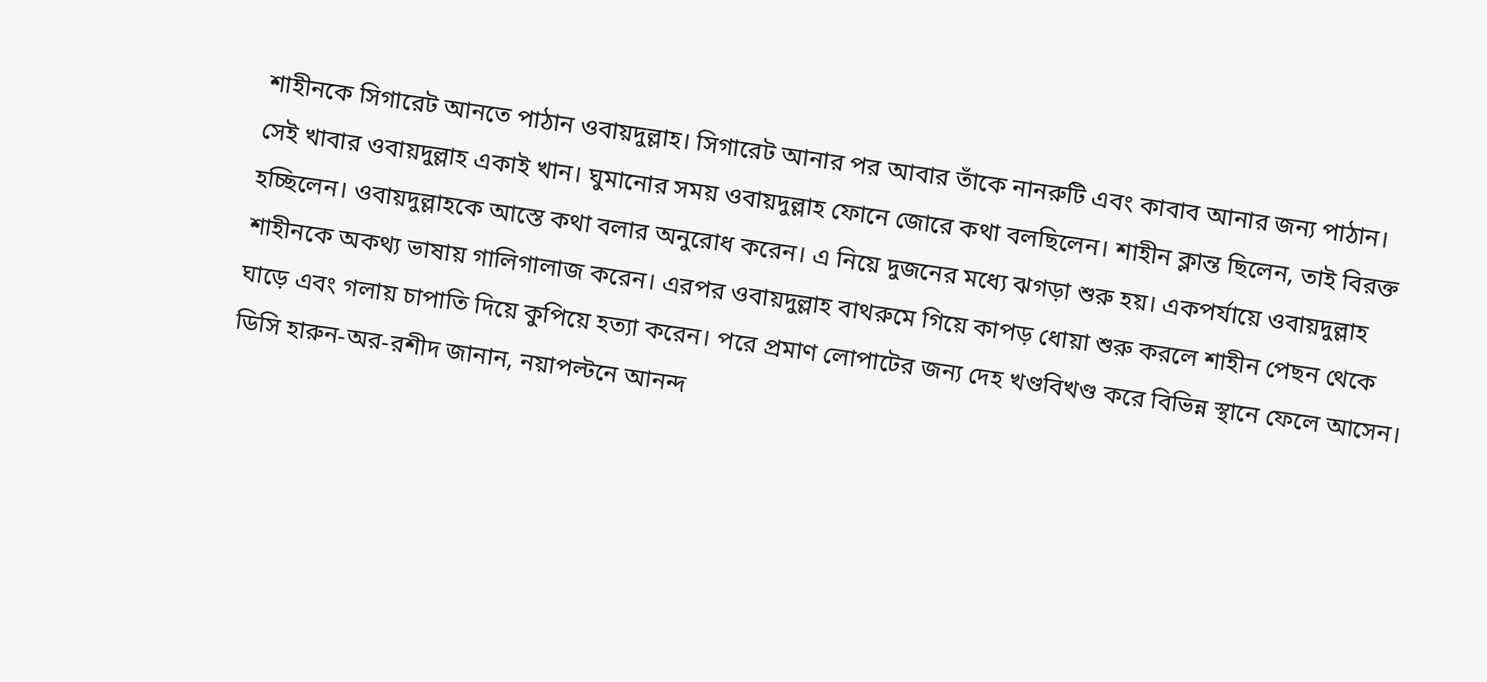শাহীনকে সিগারেট আনতে পাঠান ওবায়দুল্লাহ। সিগারেট আনার পর আবার তাঁকে নানরুটি এবং কাবাব আনার জন্য পাঠান। সেই খাবার ওবায়দুল্লাহ একাই খান। ঘুমানোর সময় ওবায়দুল্লাহ ফোনে জোরে কথা বলছিলেন। শাহীন ক্লান্ত ছিলেন, তাই বিরক্ত হচ্ছিলেন। ওবায়দুল্লাহকে আস্তে কথা বলার অনুরোধ করেন। এ নিয়ে দুজনের মধ্যে ঝগড়া শুরু হয়। একপর্যায়ে ওবায়দুল্লাহ শাহীনকে অকথ্য ভাষায় গালিগালাজ করেন। এরপর ওবায়দুল্লাহ বাথরুমে গিয়ে কাপড় ধোয়া শুরু করলে শাহীন পেছন থেকে ঘাড়ে এবং গলায় চাপাতি দিয়ে কুপিয়ে হত্যা করেন। পরে প্রমাণ লোপাটের জন্য দেহ খণ্ডবিখণ্ড করে বিভিন্ন স্থানে ফেলে আসেন।
ডিসি হারুন-অর-রশীদ জানান, নয়াপল্টনে আনন্দ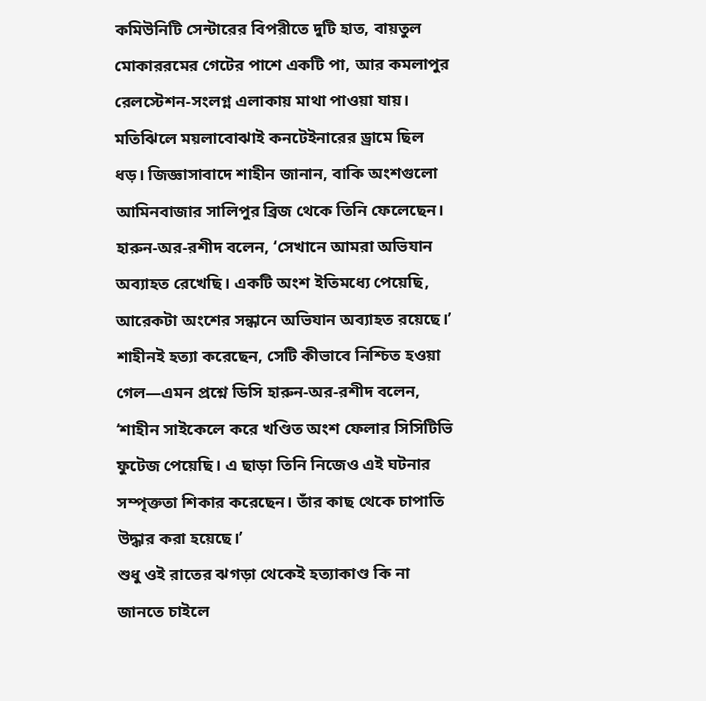কমিউনিটি সেন্টারের বিপরীতে দুটি হাত, বায়তুল মোকাররমের গেটের পাশে একটি পা, আর কমলাপুর রেলস্টেশন-সংলগ্ন এলাকায় মাথা পাওয়া যায়। মতিঝিলে ময়লাবোঝাই কনটেইনারের ড্রামে ছিল ধড়। জিজ্ঞাসাবাদে শাহীন জানান, বাকি অংশগুলো আমিনবাজার সালিপুর ব্রিজ থেকে তিনি ফেলেছেন। হারুন-অর-রশীদ বলেন, ‘সেখানে আমরা অভিযান অব্যাহত রেখেছি। একটি অংশ ইতিমধ্যে পেয়েছি, আরেকটা অংশের সন্ধানে অভিযান অব্যাহত রয়েছে।’
শাহীনই হত্যা করেছেন, সেটি কীভাবে নিশ্চিত হওয়া গেল—এমন প্রশ্নে ডিসি হারুন-অর-রশীদ বলেন, ‘শাহীন সাইকেলে করে খণ্ডিত অংশ ফেলার সিসিটিভি ফুটেজ পেয়েছি। এ ছাড়া তিনি নিজেও এই ঘটনার সম্পৃক্ততা শিকার করেছেন। তাঁর কাছ থেকে চাপাতি উদ্ধার করা হয়েছে।’
শুধু ওই রাতের ঝগড়া থেকেই হত্যাকাণ্ড কি না জানতে চাইলে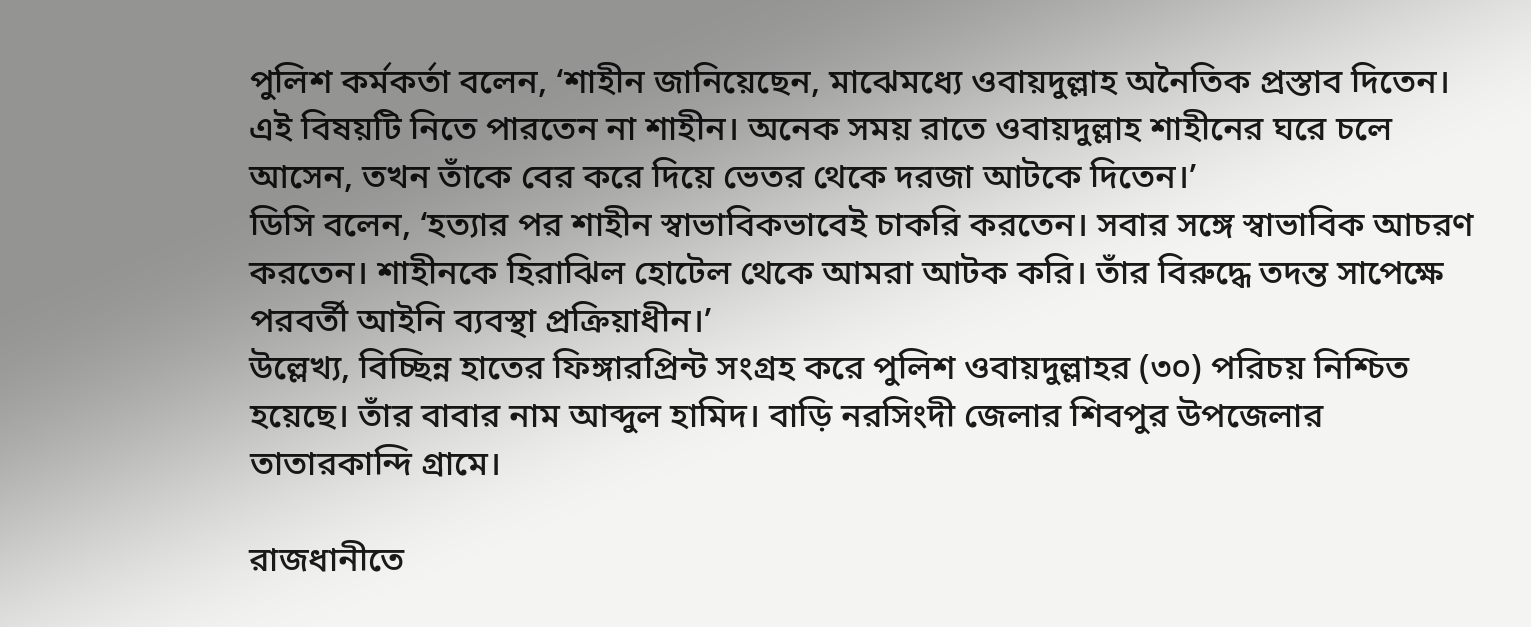পুলিশ কর্মকর্তা বলেন, ‘শাহীন জানিয়েছেন, মাঝেমধ্যে ওবায়দুল্লাহ অনৈতিক প্রস্তাব দিতেন। এই বিষয়টি নিতে পারতেন না শাহীন। অনেক সময় রাতে ওবায়দুল্লাহ শাহীনের ঘরে চলে আসেন, তখন তাঁকে বের করে দিয়ে ভেতর থেকে দরজা আটকে দিতেন।’
ডিসি বলেন, ‘হত্যার পর শাহীন স্বাভাবিকভাবেই চাকরি করতেন। সবার সঙ্গে স্বাভাবিক আচরণ করতেন। শাহীনকে হিরাঝিল হোটেল থেকে আমরা আটক করি। তাঁর বিরুদ্ধে তদন্ত সাপেক্ষে পরবর্তী আইনি ব্যবস্থা প্রক্রিয়াধীন।’
উল্লেখ্য, বিচ্ছিন্ন হাতের ফিঙ্গারপ্রিন্ট সংগ্রহ করে পুলিশ ওবায়দুল্লাহর (৩০) পরিচয় নিশ্চিত হয়েছে। তাঁর বাবার নাম আব্দুল হামিদ। বাড়ি নরসিংদী জেলার শিবপুর উপজেলার তাতারকান্দি গ্রামে।

রাজধানীতে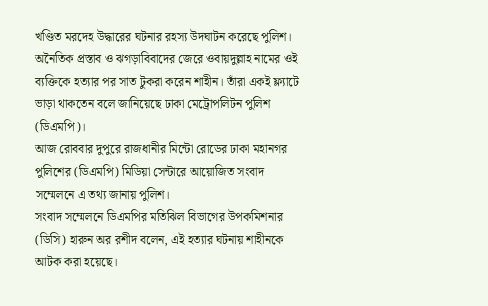খণ্ডিত মরদেহ উদ্ধারের ঘটনার রহস্য উদঘাটন করেছে পুলিশ। অনৈতিক প্রস্তাব ও ঝগড়াবিবাদের জেরে ওবায়দুল্লাহ নামের ওই ব্যক্তিকে হত্যার পর সাত টুকরা করেন শাহীন। তাঁরা একই ফ্ল্যাটে ভাড়া থাকতেন বলে জানিয়েছে ঢাকা মেট্রোপলিটন পুলিশ (ডিএমপি)।
আজ রোববার দুপুরে রাজধানীর মিন্টো রোডের ঢাকা মহানগর পুলিশের (ডিএমপি) মিডিয়া সেন্টারে আয়োজিত সংবাদ সম্মেলনে এ তথ্য জানায় পুলিশ।
সংবাদ সম্মেলনে ডিএমপির মতিঝিল বিভাগের উপকমিশনার (ডিসি) হারুন অর রশীদ বলেন, এই হত্যার ঘটনায় শাহীনকে আটক করা হয়েছে।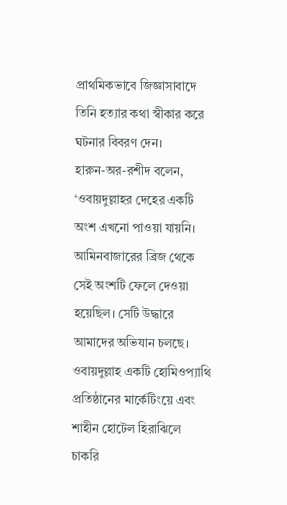প্রাথমিকভাবে জিজ্ঞাসাবাদে তিনি হত্যার কথা স্বীকার করে ঘটনার বিবরণ দেন।
হারুন-অর-রশীদ বলেন, ‘ওবায়দুল্লাহর দেহের একটি অংশ এখনো পাওয়া যায়নি। আমিনবাজারের ব্রিজ থেকে সেই অংশটি ফেলে দেওয়া হয়েছিল। সেটি উদ্ধারে আমাদের অভিযান চলছে। ওবায়দুল্লাহ একটি হোমিওপ্যাথি প্রতিষ্ঠানের মার্কেটিংয়ে এবং শাহীন হোটেল হিরাঝিলে চাকরি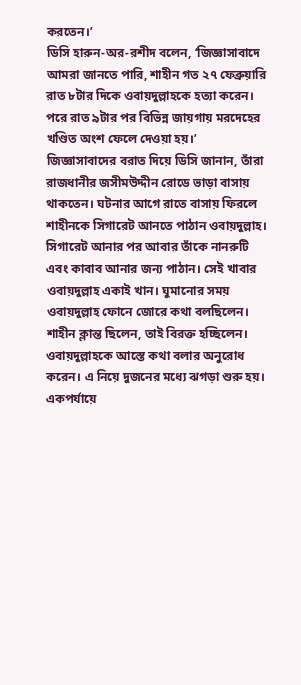করতেন।’
ডিসি হারুন-অর-রশীদ বলেন, ‘জিজ্ঞাসাবাদে আমরা জানতে পারি, শাহীন গত ২৭ ফেব্রুয়ারি রাত ৮টার দিকে ওবায়দুল্লাহকে হত্যা করেন। পরে রাত ৯টার পর বিভিন্ন জায়গায় মরদেহের খণ্ডিত অংশ ফেলে দেওয়া হয়।’
জিজ্ঞাসাবাদের বরাত দিয়ে ডিসি জানান, তাঁরা রাজধানীর জসীমউদ্দীন রোডে ভাড়া বাসায় থাকতেন। ঘটনার আগে রাতে বাসায় ফিরলে শাহীনকে সিগারেট আনতে পাঠান ওবায়দুল্লাহ। সিগারেট আনার পর আবার তাঁকে নানরুটি এবং কাবাব আনার জন্য পাঠান। সেই খাবার ওবায়দুল্লাহ একাই খান। ঘুমানোর সময় ওবায়দুল্লাহ ফোনে জোরে কথা বলছিলেন। শাহীন ক্লান্ত ছিলেন, তাই বিরক্ত হচ্ছিলেন। ওবায়দুল্লাহকে আস্তে কথা বলার অনুরোধ করেন। এ নিয়ে দুজনের মধ্যে ঝগড়া শুরু হয়। একপর্যায়ে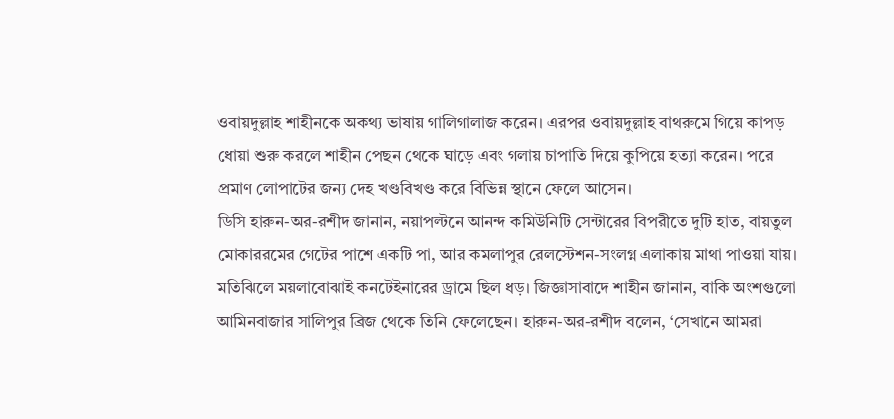ওবায়দুল্লাহ শাহীনকে অকথ্য ভাষায় গালিগালাজ করেন। এরপর ওবায়দুল্লাহ বাথরুমে গিয়ে কাপড় ধোয়া শুরু করলে শাহীন পেছন থেকে ঘাড়ে এবং গলায় চাপাতি দিয়ে কুপিয়ে হত্যা করেন। পরে প্রমাণ লোপাটের জন্য দেহ খণ্ডবিখণ্ড করে বিভিন্ন স্থানে ফেলে আসেন।
ডিসি হারুন-অর-রশীদ জানান, নয়াপল্টনে আনন্দ কমিউনিটি সেন্টারের বিপরীতে দুটি হাত, বায়তুল মোকাররমের গেটের পাশে একটি পা, আর কমলাপুর রেলস্টেশন-সংলগ্ন এলাকায় মাথা পাওয়া যায়। মতিঝিলে ময়লাবোঝাই কনটেইনারের ড্রামে ছিল ধড়। জিজ্ঞাসাবাদে শাহীন জানান, বাকি অংশগুলো আমিনবাজার সালিপুর ব্রিজ থেকে তিনি ফেলেছেন। হারুন-অর-রশীদ বলেন, ‘সেখানে আমরা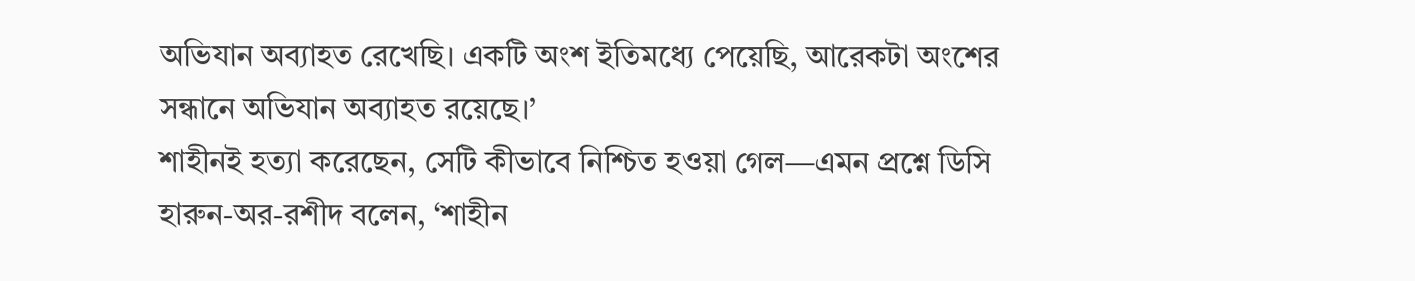অভিযান অব্যাহত রেখেছি। একটি অংশ ইতিমধ্যে পেয়েছি, আরেকটা অংশের সন্ধানে অভিযান অব্যাহত রয়েছে।’
শাহীনই হত্যা করেছেন, সেটি কীভাবে নিশ্চিত হওয়া গেল—এমন প্রশ্নে ডিসি হারুন-অর-রশীদ বলেন, ‘শাহীন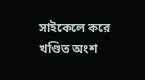সাইকেলে করে খণ্ডিত অংশ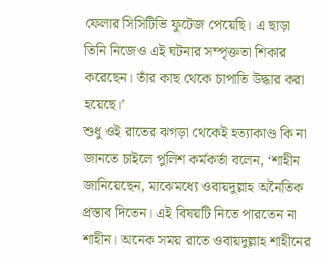ফেলার সিসিটিভি ফুটেজ পেয়েছি। এ ছাড়া তিনি নিজেও এই ঘটনার সম্পৃক্ততা শিকার করেছেন। তাঁর কাছ থেকে চাপাতি উদ্ধার করা হয়েছে।’
শুধু ওই রাতের ঝগড়া থেকেই হত্যাকাণ্ড কি না জানতে চাইলে পুলিশ কর্মকর্তা বলেন, ‘শাহীন জানিয়েছেন, মাঝেমধ্যে ওবায়দুল্লাহ অনৈতিক প্রস্তাব দিতেন। এই বিষয়টি নিতে পারতেন না শাহীন। অনেক সময় রাতে ওবায়দুল্লাহ শাহীনের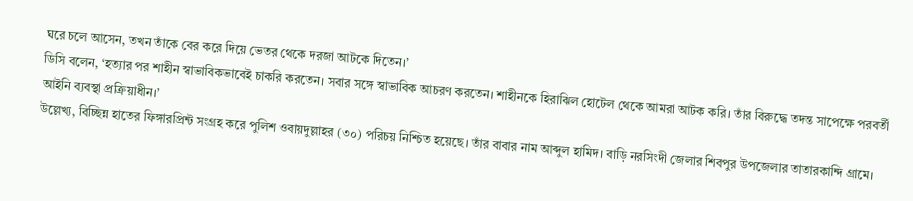ঘরে চলে আসেন, তখন তাঁকে বের করে দিয়ে ভেতর থেকে দরজা আটকে দিতেন।’
ডিসি বলেন, ‘হত্যার পর শাহীন স্বাভাবিকভাবেই চাকরি করতেন। সবার সঙ্গে স্বাভাবিক আচরণ করতেন। শাহীনকে হিরাঝিল হোটেল থেকে আমরা আটক করি। তাঁর বিরুদ্ধে তদন্ত সাপেক্ষে পরবর্তী আইনি ব্যবস্থা প্রক্রিয়াধীন।’
উল্লেখ্য, বিচ্ছিন্ন হাতের ফিঙ্গারপ্রিন্ট সংগ্রহ করে পুলিশ ওবায়দুল্লাহর (৩০) পরিচয় নিশ্চিত হয়েছে। তাঁর বাবার নাম আব্দুল হামিদ। বাড়ি নরসিংদী জেলার শিবপুর উপজেলার তাতারকান্দি গ্রামে।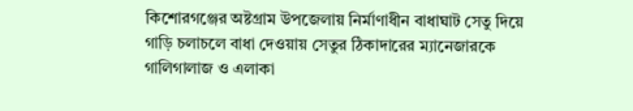কিশোরগঞ্জের অষ্টগ্রাম উপজেলায় নির্মাণাধীন বাধাঘাট সেতু দিয়ে গাড়ি চলাচলে বাধা দেওয়ায় সেতুর ঠিকাদারের ম্যানেজারকে গালিগালাজ ও এলাকা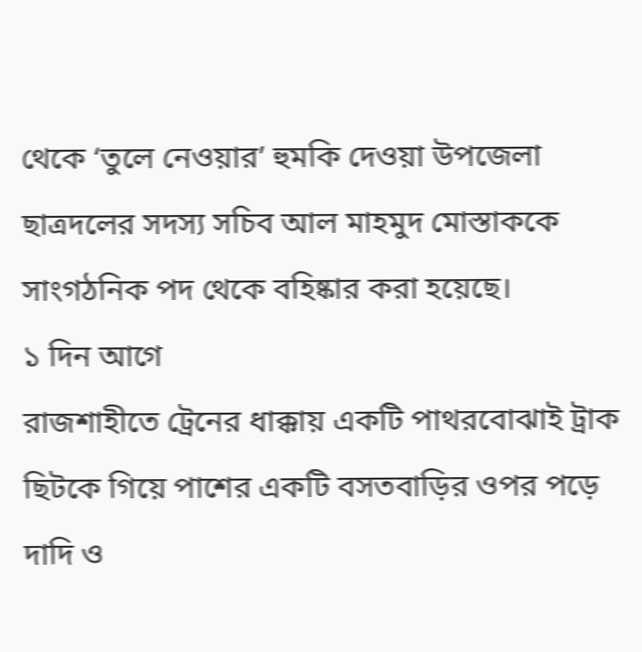থেকে ‘তুলে নেওয়ার’ হুমকি দেওয়া উপজেলা ছাত্রদলের সদস্য সচিব আল মাহমুদ মোস্তাককে সাংগঠনিক পদ থেকে বহিষ্কার করা হয়েছে।
১ দিন আগে
রাজশাহীতে ট্রেনের ধাক্কায় একটি পাথরবোঝাই ট্রাক ছিটকে গিয়ে পাশের একটি বসতবাড়ির ওপর পড়ে দাদি ও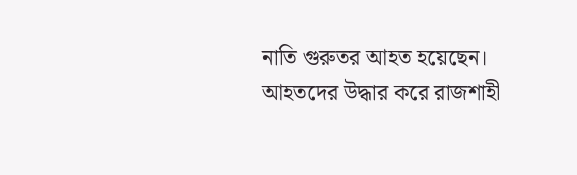নাতি গুরুতর আহত হয়েছেন। আহতদের উদ্ধার করে রাজশাহী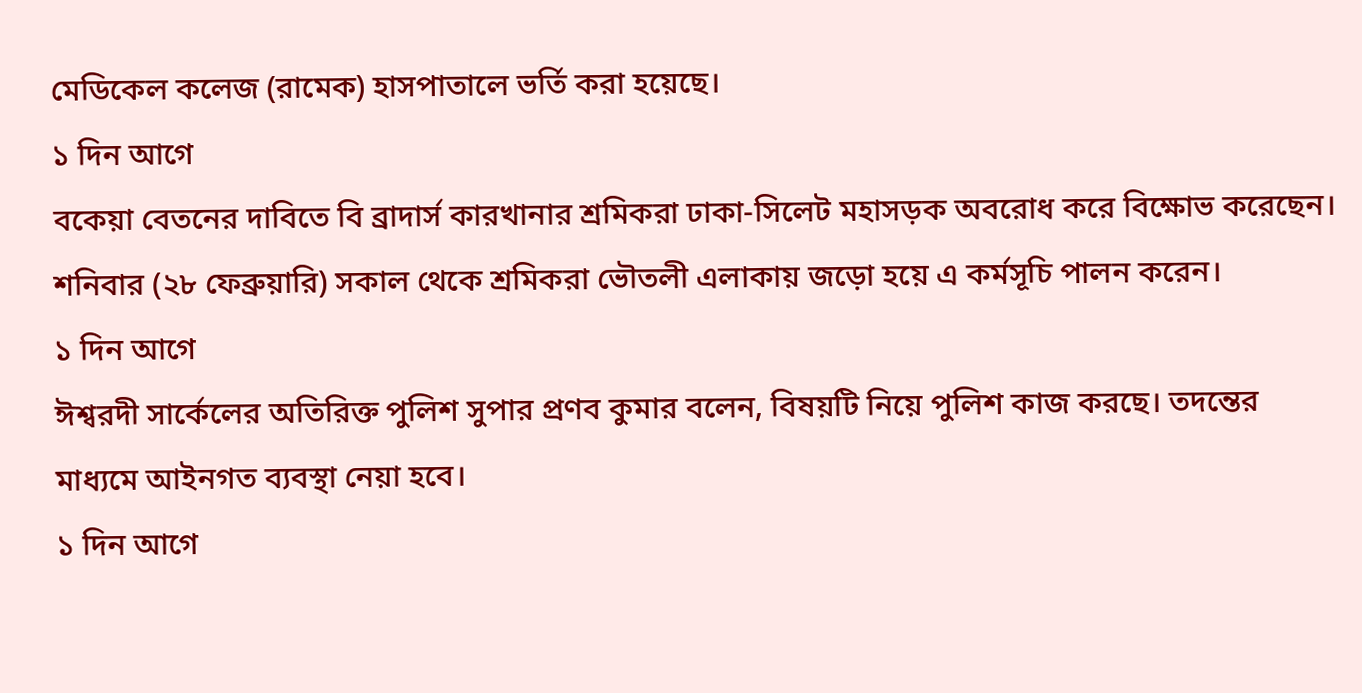মেডিকেল কলেজ (রামেক) হাসপাতালে ভর্তি করা হয়েছে।
১ দিন আগে
বকেয়া বেতনের দাবিতে বি ব্রাদার্স কারখানার শ্রমিকরা ঢাকা-সিলেট মহাসড়ক অবরোধ করে বিক্ষোভ করেছেন। শনিবার (২৮ ফেব্রুয়ারি) সকাল থেকে শ্রমিকরা ভৌতলী এলাকায় জড়ো হয়ে এ কর্মসূচি পালন করেন।
১ দিন আগে
ঈশ্বরদী সার্কেলের অতিরিক্ত পুলিশ সুপার প্রণব কুমার বলেন, বিষয়টি নিয়ে পুলিশ কাজ করছে। তদন্তের মাধ্যমে আইনগত ব্যবস্থা নেয়া হবে।
১ দিন আগে